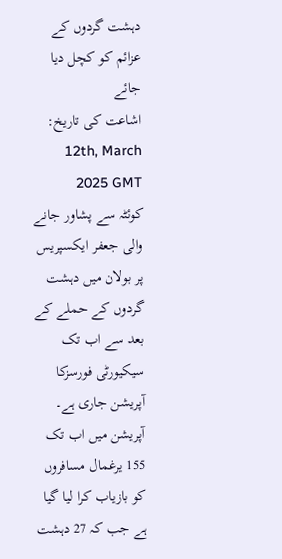دہشت گردوں کے عزائم کو کچل دیا جائے
اشاعت کی تاریخ: 12th, March 2025 GMT
کوئٹہ سے پشاور جانے والی جعفر ایکسپریس پر بولان میں دہشت گردوں کے حملے کے بعد سے اب تک سیکیورٹی فورسزکا آپریشن جاری ہے۔ آپریشن میں اب تک 155 یرغمال مسافروں کو بازیاب کرا لیا گیا ہے جب کہ 27 دہشت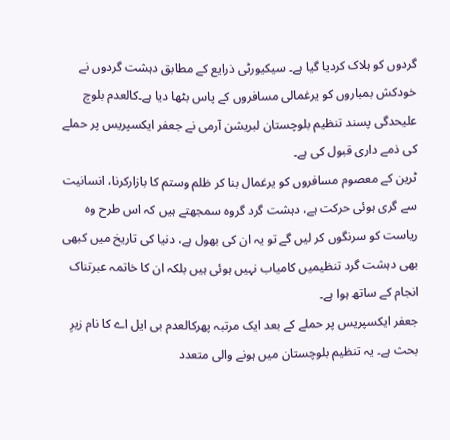گردوں کو ہلاک کردیا گیا ہے۔ سیکیورٹی ذرایع کے مطابق دہشت گردوں نے خودکش بمباروں کو یرغمالی مسافروں کے پاس بٹھا دیا ہے۔کالعدم بلوچ علیحدگی پسند تنظیم بلوچستان لبریشن آرمی نے جعفر ایکسپریس پر حملے کی ذمے داری قبول کی ہے۔
ٹرین کے معصوم مسافروں کو یرغمال بنا کر ظلم وستم کا بازارکرنا، انسانیت سے گری ہوئی حرکت ہے، دہشت گرد گروہ سمجھتے ہیں کہ اس طرح وہ ریاست کو سرنگوں کر لیں گے تو یہ ان کی بھول ہے، دنیا کی تاریخ میں کبھی بھی دہشت گرد تنظیمیں کامیاب نہیں ہوئی ہیں بلکہ ان کا خاتمہ عبرتناک انجام کے ساتھ ہوا ہے۔
جعفر ایکسپریس پر حملے کے بعد ایک مرتبہ پھرکالعدم بی ایل اے کا نام زیرِ بحث ہے۔ یہ تنظیم بلوچستان میں ہونے والی متعدد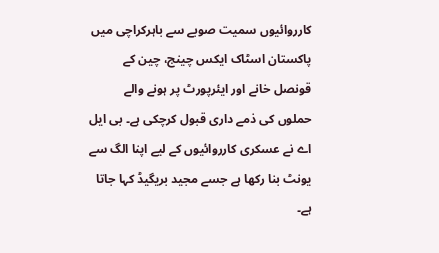کارروائیوں سمیت صوبے سے باہرکراچی میں پاکستان اسٹاک ایکس چینج، چین کے قونصل خانے اور ایئرپورٹ پر ہونے والے حملوں کی ذمے داری قبول کرچکی ہے۔ بی ایل اے نے عسکری کارروائیوں کے لیے اپنا الگ سے یونٹ بنا رکھا ہے جسے مجید بریگیڈ کہا جاتا ہے۔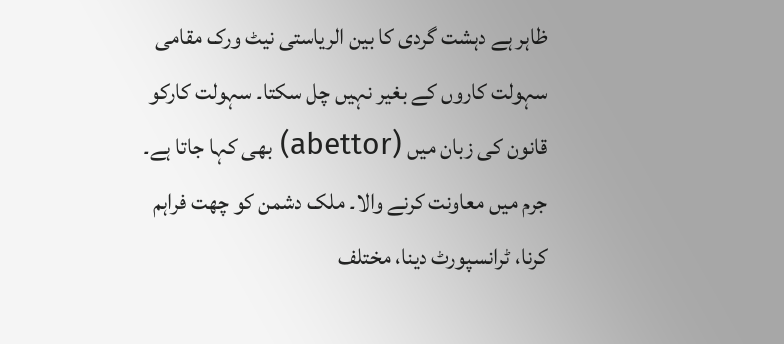ظاہر ہے دہشت گردی کا بین الریاستی نیٹ ورک مقامی سہولت کاروں کے بغیر نہیں چل سکتا۔ سہولت کارکو قانون کی زبان میں (abettor) بھی کہا جاتا ہے۔ جرم میں معاونت کرنے والا۔ ملک دشمن کو چھت فراہم کرنا، ٹرانسپورٹ دینا، مختلف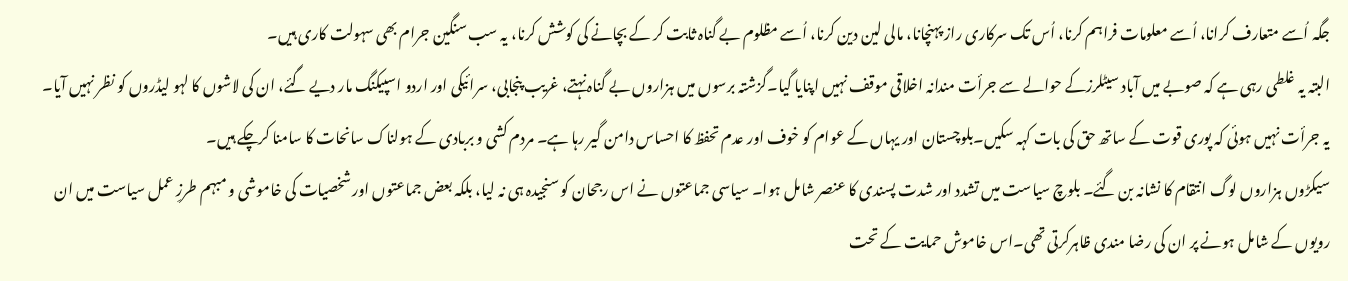جگہ اُسے متعارف کرانا، اُسے معلومات فراہم کرنا، اُس تک سرکاری راز پہنچانا، مالی لین دین کرنا، اُسے مظلوم بے گناہ ثابت کر کے بچانے کی کوشش کرنا، یہ سب سنگین جرام بھی سہولت کاری ہیں۔
البتہ یہ غلطی رہی ہے کہ صوبے میں آباد سیٹلرزکے حوالے سے جرأت مندانہ اخلاقی موقف نہیں اپنایا گیا۔گزشتہ برسوں میں ہزاروں بے گناہ نہتے، غریب پنجابی، سرائیکی اور اردو اسپیکنگ مار دیے گئے، ان کی لاشوں کا لہو لیڈروں کو نظر نہیں آیا۔ یہ جرأت نہیں ہوئی کہ پوری قوت کے ساتھ حق کی بات کہہ سکیں۔بلوچستان اور یہاں کے عوام کو خوف اور عدم تحفظ کا احساس دامن گیر رہا ہے۔ مردم کشی و بربادی کے ہولناک سانحات کا سامنا کرچکے ہیں۔
سیکڑوں ہزاروں لوگ انتقام کا نشانہ بن گئے۔ بلوچ سیاست میں تشدد اور شدت پسندی کا عنصر شامل ہوا۔ سیاسی جماعتوں نے اس رجحان کو سنجیدہ ہی نہ لیا، بلکہ بعض جماعتوں اور شخصیات کی خاموشی و مبہم طرزِ عمل سیاست میں ان رویوں کے شامل ہونے پر ان کی رضا مندی ظاہرکرتی تھی۔اس خاموش حمایت کے تحت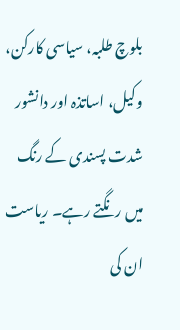بلوچ طلبہ، سیاسی کارکن، وکیل، اساتذہ اور دانشور شدت پسندی کے رنگ میں رنگتے رہے۔ ریاست ان کی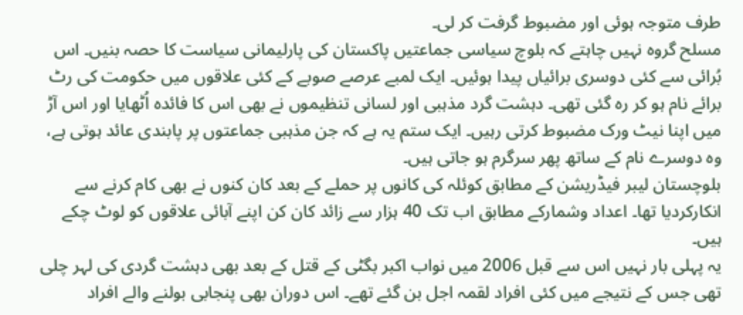طرف متوجہ ہوئی اور مضبوط گرفت کر لی۔
مسلح گروہ نہیں چاہتے کہ بلوچ سیاسی جماعتیں پاکستان کی پارلیمانی سیاست کا حصہ بنیں۔ اس بُرائی سے کئی دوسری برائیاں پیدا ہوئیں۔ ایک لمبے عرصے صوبے کے کئی علاقوں میں حکومت کی رٹ برائے نام ہو کر رہ گئی تھی۔ دہشت گرد مذہبی اور لسانی تنظیموں نے بھی اس کا فائدہ اُٹھایا اور اس آڑ میں اپنا نیٹ ورک مضبوط کرتی رہیں۔ ایک ستم یہ ہے کہ جن مذہبی جماعتوں پر پابندی عائد ہوتی ہے، وہ دوسرے نام کے ساتھ پھر سرگرم ہو جاتی ہیں۔
بلوچستان لیبر فیڈریشن کے مطابق کوئلہ کی کانوں پر حملے کے بعد کان کنوں نے بھی کام کرنے سے انکارکردیا تھا۔ اعداد وشمارکے مطابق اب تک 40 ہزار سے زائد کان کن اپنے آبائی علاقوں کو لوٹ چکے ہیں۔
یہ پہلی بار نہیں اس سے قبل 2006 میں نواب اکبر بگٹی کے قتل کے بعد بھی دہشت گردی کی لہر چلی تھی جس کے نتیجے میں کئی افراد لقمہ اجل بن گئے تھے۔ اس دوران بھی پنجابی بولنے والے افراد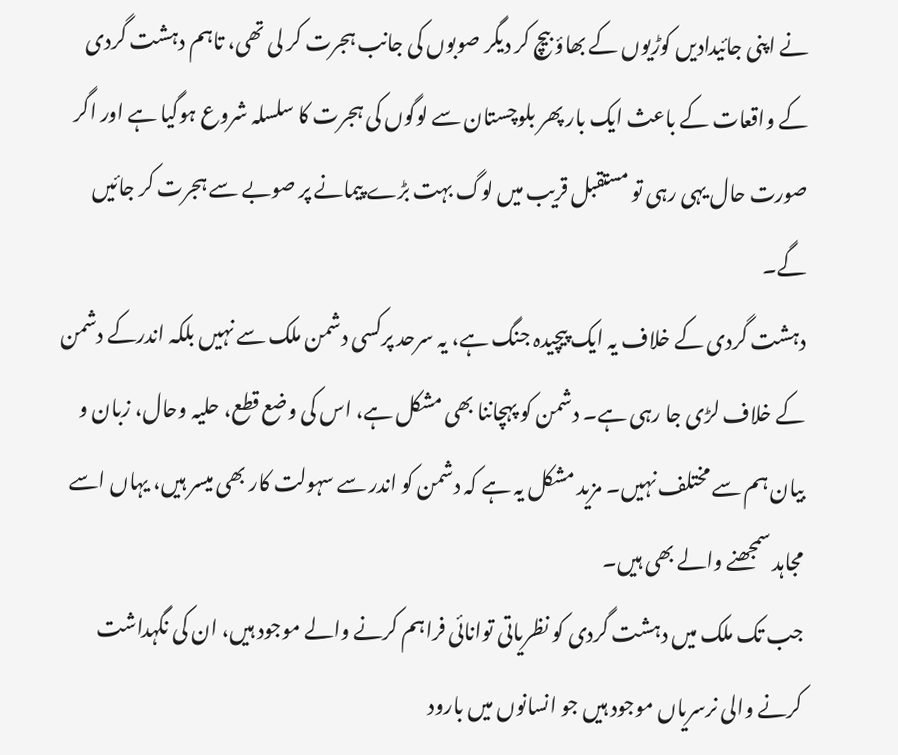نے اپنی جائیدادیں کوڑیوں کے بھاؤ بیچ کر دیگر صوبوں کی جانب ہجرت کر لی تھی، تاہم دہشت گردی کے واقعات کے باعث ایک بار پھر بلوچستان سے لوگوں کی ہجرت کا سلسلہ شروع ہوگیا ہے اور اگر صورت حال یہی رہی تو مستقبل قریب میں لوگ بہت بڑے پیمانے پر صوبے سے ہجرت کر جائیں گے۔
دہشت گردی کے خلاف یہ ایک پیچیدہ جنگ ہے، یہ سرحد پرکسی دشمن ملک سے نہیں بلکہ اندرکے دشمن کے خلاف لڑی جا رہی ہے۔ دشمن کو پہچاننا بھی مشکل ہے، اس کی وضع قطع، حلیہ وحال، زبان و بیان ہم سے مختلف نہیں۔ مزید مشکل یہ ہے کہ دشمن کو اندر سے سہولت کار بھی میسر ہیں، یہاں اسے مجاہد سمجھنے والے بھی ہیں۔
جب تک ملک میں دہشت گردی کو نظریاتی توانائی فراہم کرنے والے موجود ہیں، ان کی نگہداشت کرنے والی نرسریاں موجود ہیں جو انسانوں میں بارود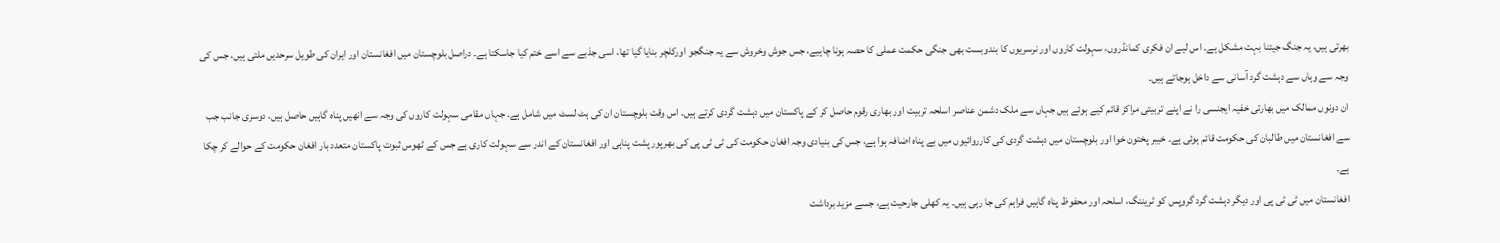بھرتی ہیں، یہ جنگ جیتنا بہت مشکل ہے۔ اس لیے ان فکری کمانڈروں، سہولت کاروں اور نرسریوں کا بندوبست بھی جنگی حکمت عملی کا حصہ ہونا چاہیے، جس جوش وخروش سے یہ جنگجو اورکلچر بنایا گیا تھا، اسی جذبے سے اسے ختم کیا جاسکتا ہے۔ دراصل بلوچستان میں افغانستان اور ایران کی طویل سرحدیں ملتی ہیں، جس کی وجہ سے وہاں سے دہشت گرد آسانی سے داخل ہوجاتے ہیں۔
ان دونوں ممالک میں بھارتی خفیہ ایجنسی را نے اپنے تربیتی مراکز قائم کیے ہوئے ہیں جہاں سے ملک دشمن عناصر اسلحہ تربیت اور بھاری رقوم حاصل کر کے پاکستان میں دہشت گردی کرتے ہیں۔ اس وقت بلوچستان ان کی ہٹ لسٹ میں شامل ہے۔ جہاں مقامی سہولت کاروں کی وجہ سے انھیں پناہ گاہیں حاصل ہیں، دوسری جانب جب سے افغانستان میں طالبان کی حکومت قائم ہوئی ہے۔ خیبر پختون خوا اور بلوچستان میں دہشت گردی کی کارروائیوں میں بے پناہ اضافہ ہوا ہے، جس کی بنیادی وجہ افغان حکومت کی ٹی ٹی پی کی بھرپور پشت پناہی اور افغانستان کے اندر سے سہولت کاری ہے جس کے ٹھوس ثبوت پاکستان متعدد بار افغان حکومت کے حوالے کر چکا ہے۔
افغانستان میں ٹی ٹی پی اور دیگر دہشت گرد گروپس کو ٹریننگ، اسلحہ اور محفوظ پناہ گاہیں فراہم کی جا رہی ہیں۔ یہ کھلی جارحیت ہے، جسے مزید برداشت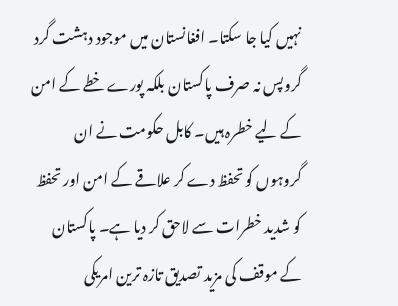نہیں کیا جا سکتا۔ افغانستان میں موجود دہشت گرد گروپس نہ صرف پاکستان بلکہ پورے خطے کے امن کے لیے خطرہ ہیں۔ کابل حکومت نے ان گروہوں کو تحفظ دے کر علاقے کے امن اور تحفظ کو شدید خطرات سے لاحق کر دیا ہے۔ پاکستان کے موقف کی مزید تصدیق تازہ ترین امریکی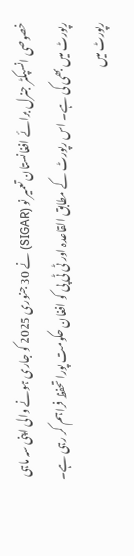خصوصی انسپکٹر جنرل برائے افغانستان تعمیر نو (SIGAR) نے 30 جنوری 2025 کو جاری ہونے والی اپنی سہ ماہی رپورٹ میں بھی کی ہے۔ اس رپورٹ کے مطابق القاعدہ اور ٹی ٹی پی کو افغان حکومت پورا تحفظ فراہم کر رہی ہے۔
رپورٹ میں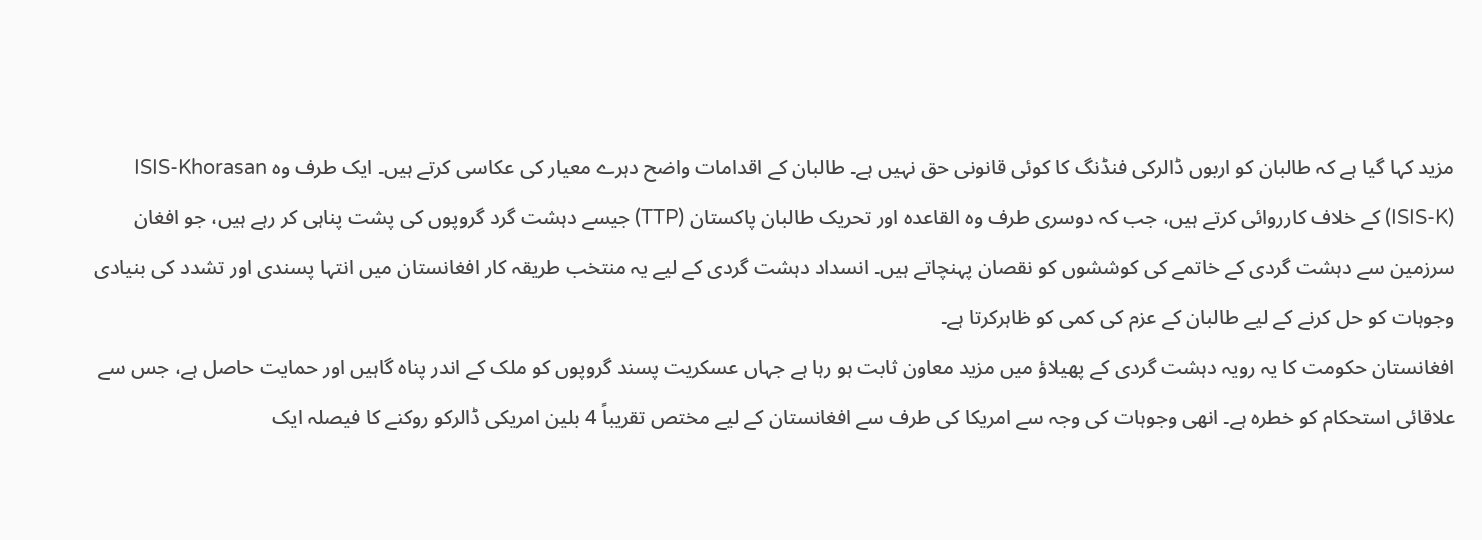مزید کہا گیا ہے کہ طالبان کو اربوں ڈالرکی فنڈنگ کا کوئی قانونی حق نہیں ہے۔ طالبان کے اقدامات واضح دہرے معیار کی عکاسی کرتے ہیں۔ ایک طرف وہ ISIS-Khorasan (ISIS-K) کے خلاف کارروائی کرتے ہیں، جب کہ دوسری طرف وہ القاعدہ اور تحریک طالبان پاکستان (TTP) جیسے دہشت گرد گروپوں کی پشت پناہی کر رہے ہیں، جو افغان سرزمین سے دہشت گردی کے خاتمے کی کوششوں کو نقصان پہنچاتے ہیں۔ انسداد دہشت گردی کے لیے یہ منتخب طریقہ کار افغانستان میں انتہا پسندی اور تشدد کی بنیادی وجوہات کو حل کرنے کے لیے طالبان کے عزم کی کمی کو ظاہرکرتا ہے۔
افغانستان حکومت کا یہ رویہ دہشت گردی کے پھیلاؤ میں مزید معاون ثابت ہو رہا ہے جہاں عسکریت پسند گروپوں کو ملک کے اندر پناہ گاہیں اور حمایت حاصل ہے، جس سے علاقائی استحکام کو خطرہ ہے۔ انھی وجوہات کی وجہ سے امریکا کی طرف سے افغانستان کے لیے مختص تقریباً 4 بلین امریکی ڈالرکو روکنے کا فیصلہ ایک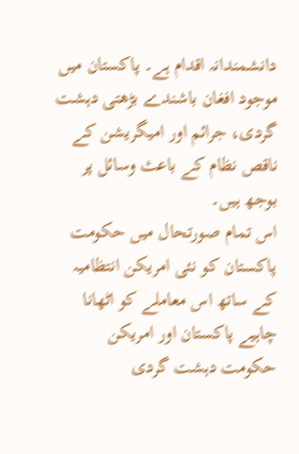دانشمندانہ اقدام ہے۔ پاکستان میں موجود افغان باشندے بڑھتی دہشت گردی، جرائم اور امیگریشن کے ناقص نظام کے باعث وسائل پر بوجھ ہیں۔
اس تمام صورتحال میں حکومت پاکستان کو نئی امریکن انتظامیہ کے ساتھ اس معاملے کو اٹھانا چاہیے پاکستان اور امریکن حکومت دہشت گردی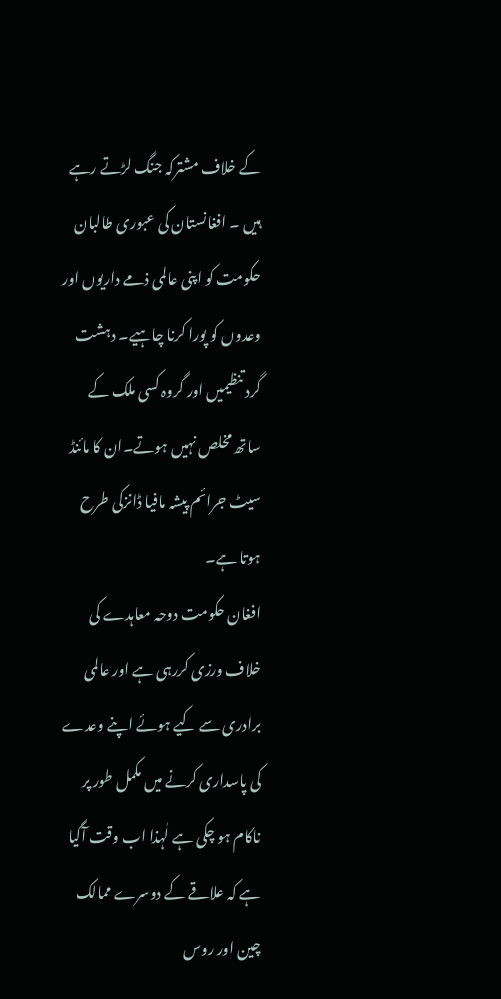کے خلاف مشترکہ جنگ لڑتے رہے ہیں ۔ افغانستان کی عبوری طالبان حکومت کو اپنی عالمی ذمے داریوں اور وعدوں کو پورا کرنا چاہیے۔ دہشت گرد تنظیمیں اور گروہ کسی ملک کے ساتھ مخلص نہیں ہوتے۔ان کا مائنڈ سیٹ جرائم پیشہ مافیا ڈانزکی طرح ہوتا ہے۔
افغان حکومت دوحہ معاہدے کی خلاف ورزی کررہی ہے اور عالمی برادری سے کیے ہوئے اپنے وعدے کی پاسداری کرنے میں مکمل طور پر ناکام ہو چکی ہے لٰہذا اب وقت آگیا ہے کہ علاقے کے دوسرے ممالک چین اور روس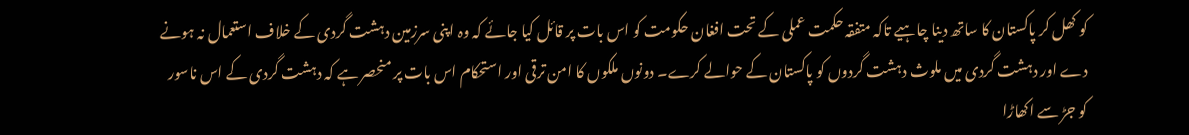کو کھل کر پاکستان کا ساتھ دینا چاہیے تاکہ متفقہ حکمت عملی کے تحت افغان حکومت کو اس بات پر قائل کیا جائے کہ وہ اپنی سرزمین دہشت گردی کے خلاف استعمال نہ ہونے دے اور دہشت گردی میں ملوث دہشت گردوں کو پاکستان کے حوالے کرے۔ دونوں ملکوں کا امن ترقی اور استحکام اس بات پر منحصر ہے کہ دہشت گردی کے اس ناسور کو جڑ سے اکھاڑا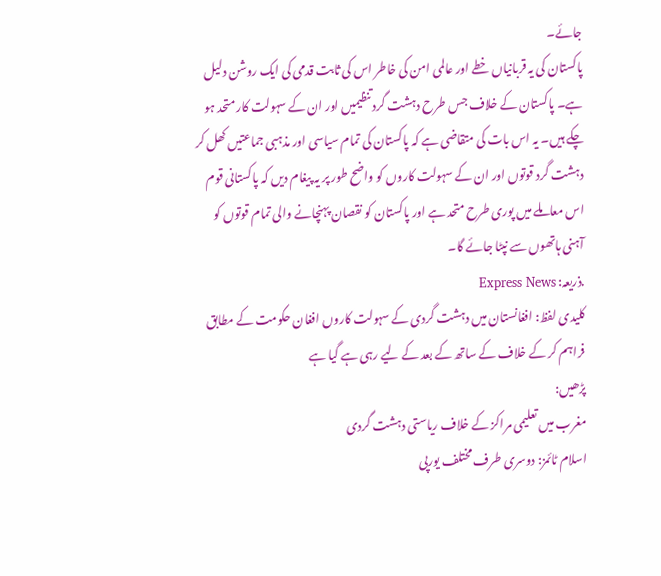جائے۔
پاکستان کی یہ قربانیاں خطے اور عالمی امن کی خاطر اس کی ثابت قدمی کی ایک روشن دلیل ہے۔ پاکستان کے خلاف جس طرح دہشت گرد تنظیمیں اور ان کے سہولت کار متحد ہو چکے ہیں۔ یہ اس بات کی متقاضی ہے کہ پاکستان کی تمام سیاسی اور مذہبی جماعتیں کھل کر دہشت گرد قوتوں اور ان کے سہولت کاروں کو واضح طور پر یہ پیغام دیں کہ پاکستانی قوم اس معاملے میں پوری طرح متحد ہے اور پاکستان کو نقصان پہنچانے والی تمام قوتوں کو آہنی ہاتھوں سے نپٹا جائے گا۔
.ذریعہ: Express News
کلیدی لفظ: افغانستان میں دہشت گردی کے سہولت کاروں افغان حکومت کے مطابق فراہم کر کے خلاف کے ساتھ کے بعد کے لیے رہی ہے گیا ہے
پڑھیں:
مغرب میں تعلیمی مراکز کے خلاف ریاستی دہشت گردی
اسلام ٹائمز: دوسری طرف مختلف یورپی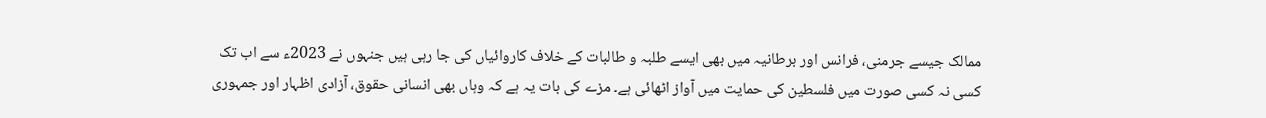ممالک جیسے جرمنی، فرانس اور برطانیہ میں بھی ایسے طلبہ و طالبات کے خلاف کاروائیاں کی جا رہی ہیں جنہوں نے 2023ء سے اب تک کسی نہ کسی صورت میں فلسطین کی حمایت میں آواز اٹھائی ہے۔ مزے کی بات یہ ہے کہ وہاں بھی انسانی حقوق، آزادی اظہار اور جمہوری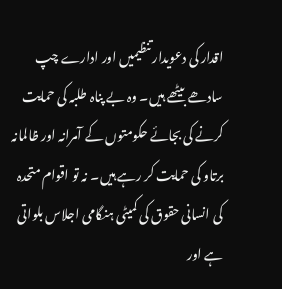اقدار کی دعویدار تنظیمیں اور ادارے چپ سادھے بیٹھے ہیں۔ وہ بے پناہ طلبہ کی حمایت کرنے کی بجائے حکومتوں کے آمرانہ اور ظالمانہ برتاو کی حمایت کر رہے ہیں۔ نہ تو اقوام متحدہ کی انسانی حقوق کی کمیٹی ہنگامی اجلاس بلواتی ہے اور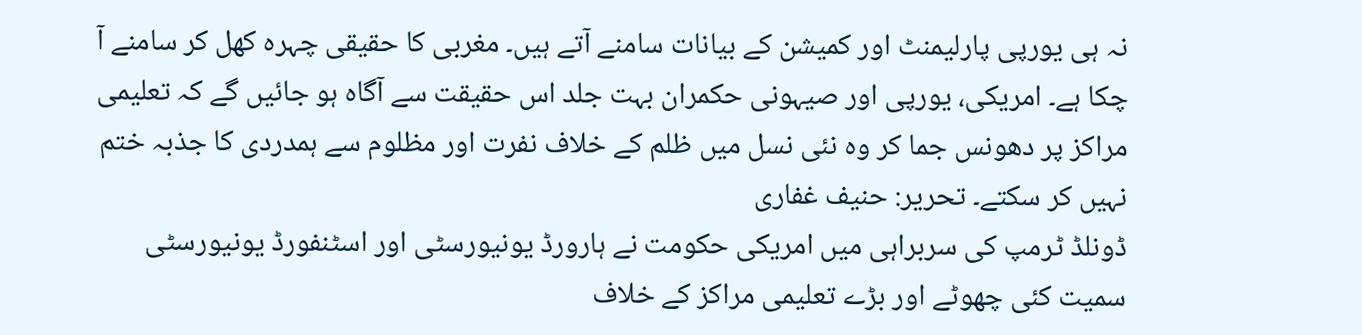نہ ہی یورپی پارلیمنٹ اور کمیشن کے بیانات سامنے آتے ہیں۔ مغربی کا حقیقی چہرہ کھل کر سامنے آ چکا ہے۔ امریکی، یورپی اور صیہونی حکمران بہت جلد اس حقیقت سے آگاہ ہو جائیں گے کہ تعلیمی مراکز پر دھونس جما کر وہ نئی نسل میں ظلم کے خلاف نفرت اور مظلوم سے ہمدردی کا جذبہ ختم نہیں کر سکتے۔ تحریر: حنیف غفاری
ڈونلڈ ٹرمپ کی سربراہی میں امریکی حکومت نے ہارورڈ یونیورسٹی اور اسٹنفورڈ یونیورسٹی سمیت کئی چھوٹے اور بڑے تعلیمی مراکز کے خلاف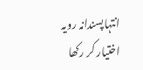انتہاپسندانہ رویہ اختیار کر رکھا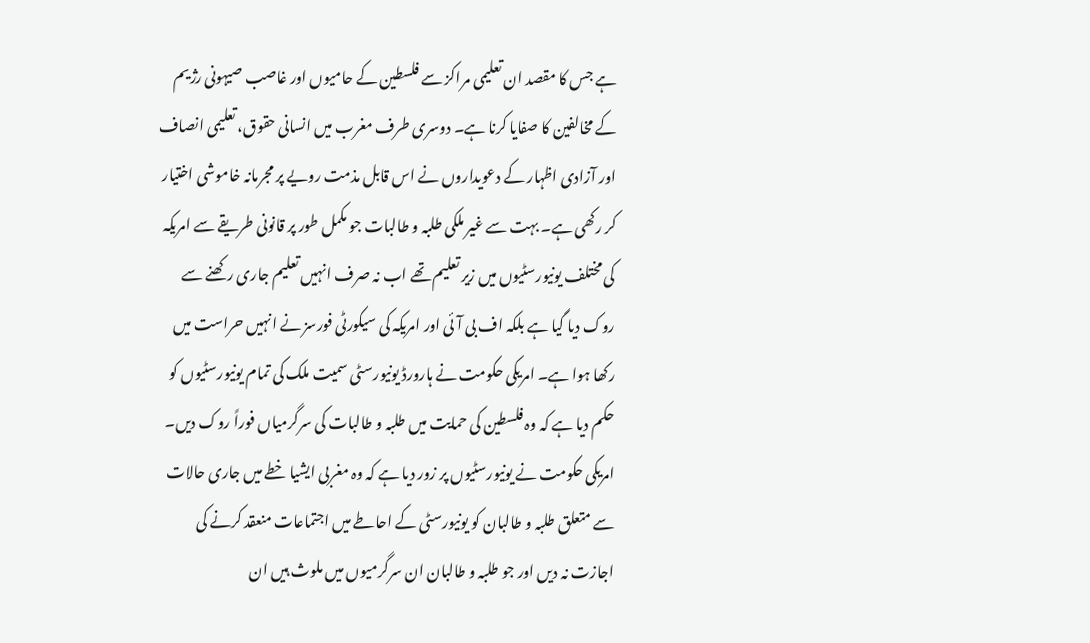ہے جس کا مقصد ان تعلیمی مراکز سے فلسطین کے حامیوں اور غاصب صیہونی رژیم کے مخالفین کا صفایا کرنا ہے۔ دوسری طرف مغرب میں انسانی حقوق، تعلیمی انصاف اور آزادی اظہار کے دعویداروں نے اس قابل مذمت رویے پر مجرمانہ خاموشی اختیار کر رکھی ہے۔ بہت سے غیر ملکی طلبہ و طالبات جو مکمل طور پر قانونی طریقے سے امریکہ کی مختلف یونیورسٹیوں میں زیر تعلیم تھے اب نہ صرف انہیں تعلیم جاری رکھنے سے روک دیا گیا ہے بلکہ اف بی آئی اور امریکہ کی سیکورٹی فورسز نے انہیں حراست میں رکھا ہوا ہے۔ امریکی حکومت نے ہارورڈ یونیورسٹی سمیت ملک کی تمام یونیورسٹیوں کو حکم دیا ہے کہ وہ فلسطین کی حمایت میں طلبہ و طالبات کی سرگرمیاں فوراً روک دیں۔
امریکی حکومت نے یونیورسٹیوں پر زور دیا ہے کہ وہ مغربی ایشیا خطے میں جاری حالات سے متعلق طلبہ و طالبان کو یونیورسٹی کے احاطے میں اجتماعات منعقد کرنے کی اجازت نہ دیں اور جو طلبہ و طالبان ان سرگرمیوں میں ملوث ہیں ان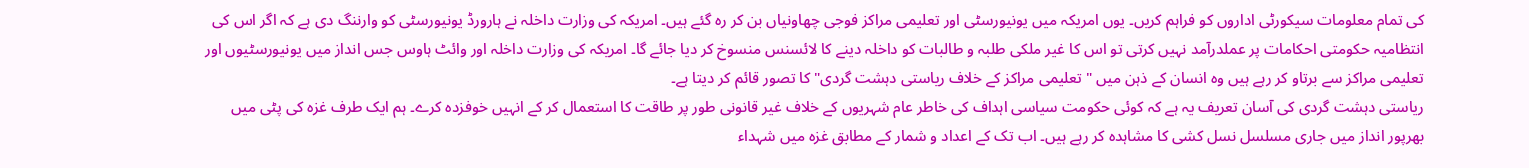کی تمام معلومات سیکورٹی اداروں کو فراہم کریں۔ یوں امریکہ میں یونیورسٹی اور تعلیمی مراکز فوجی چھاونیاں بن کر رہ گئے ہیں۔ امریکہ کی وزارت داخلہ نے ہارورڈ یونیورسٹی کو وارننگ دی ہے کہ اگر اس کی انتظامیہ حکومتی احکامات پر عملدرآمد نہیں کرتی تو اس کا غیر ملکی طلبہ و طالبات کو داخلہ دینے کا لائسنس منسوخ کر دیا جائے گا۔ امریکہ کی وزارت داخلہ اور وائٹ ہاوس جس انداز میں یونیورسٹیوں اور تعلیمی مراکز سے برتاو کر رہے ہیں وہ انسان کے ذہن میں "تعلیمی مراکز کے خلاف ریاستی دہشت گردی" کا تصور قائم کر دیتا ہے۔
ریاستی دہشت گردی کی آسان تعریف یہ ہے کہ کوئی حکومت سیاسی اہداف کی خاطر عام شہریوں کے خلاف غیر قانونی طور پر طاقت کا استعمال کر کے انہیں خوفزدہ کرے۔ ہم ایک طرف غزہ کی پٹی میں بھرپور انداز میں جاری مسلسل نسل کشی کا مشاہدہ کر رہے ہیں۔ اب تک کے اعداد و شمار کے مطابق غزہ میں شہداء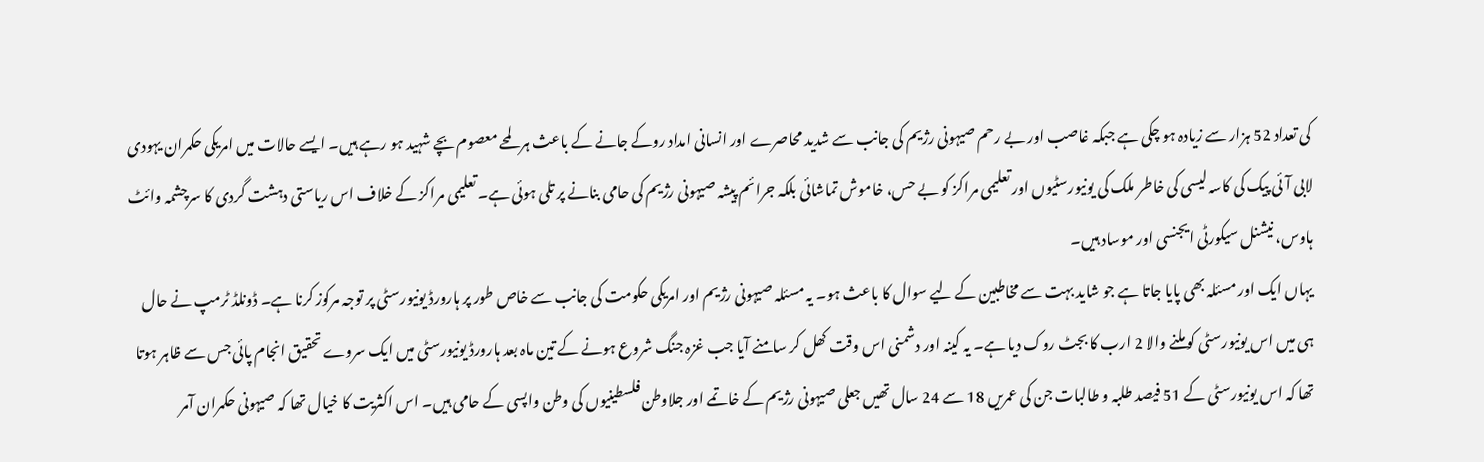کی تعداد 52 ہزار سے زیادہ ہو چکی ہے جبکہ غاصب اور بے رحم صیہونی رژیم کی جانب سے شدید محاصرے اور انسانی امداد روکے جانے کے باعث ہر لمحے معصوم بچے شہید ہو رہے ہیں۔ ایسے حالات میں امریکی حکمران یہودی لابی آئی پیک کی کاسہ لیسی کی خاطر ملک کی یونیورسٹیوں اور تعلیمی مراکز کو بے حس، خاموش تماشائی بلکہ جرائم پیشہ صیہونی رژیم کی حامی بنانے پر تلی ہوئی ہے۔ تعلیمی مراکز کے خلاف اس ریاستی دہشت گردی کا سرچشمہ وائٹ ہاوس، نیشنل سیکورٹی ایجنسی اور موساد ہیں۔
یہاں ایک اور مسئلہ بھی پایا جاتا ہے جو شاید بہت سے مخاطبین کے لیے سوال کا باعث ہو۔ یہ مسئلہ صیہونی رژیم اور امریکی حکومت کی جانب سے خاص طور پر ہارورڈ یونیورسٹی پر توجہ مرکوز کرنا ہے۔ ڈونلڈ ٹرمپ نے حال ہی میں اس یونیورسٹی کو ملنے والا 2 ارب کا بجٹ روک دیا ہے۔ یہ کینہ اور دشمنی اس وقت کھل کر سامنے آیا جب غزہ جنگ شروع ہونے کے تین ماہ بعد ہارورڈ یونیورسٹی میں ایک سروے تحقیق انجام پائی جس سے ظاہر ہوتا تھا کہ اس یونیورسٹی کے 51 فیصد طلبہ و طالبات جن کی عمریں 18 سے 24 سال تھیں جعلی صیہونی رژیم کے خاتمے اور جلاوطن فلسطینیوں کی وطن واپسی کے حامی ہیں۔ اس اکثریت کا خیال تھا کہ صیہونی حکمران آمر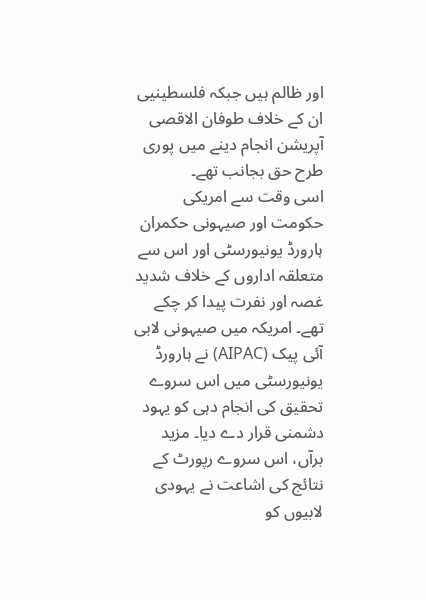اور ظالم ہیں جبکہ فلسطینیی ان کے خلاف طوفان الاقصی آپریشن انجام دینے میں پوری طرح حق بجانب تھے۔
اسی وقت سے امریکی حکومت اور صیہونی حکمران ہارورڈ یونیورسٹی اور اس سے متعلقہ اداروں کے خلاف شدید غصہ اور نفرت پیدا کر چکے تھے۔ امریکہ میں صیہونی لابی آئی پیک (AIPAC) نے ہارورڈ یونیورسٹی میں اس سروے تحقیق کی انجام دہی کو یہود دشمنی قرار دے دیا۔ مزید برآں، اس سروے رپورٹ کے نتائج کی اشاعت نے یہودی لابیوں کو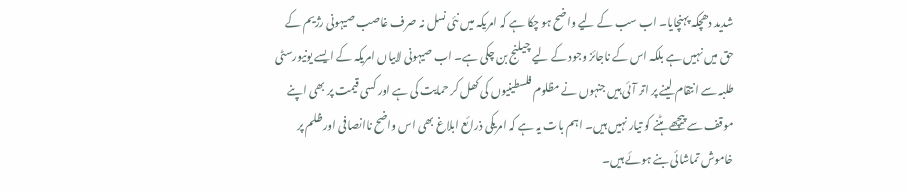شدید دھچکہ پہنچایا۔ اب سب کے لیے واضح ہو چکا ہے کہ امریکہ میں نئی نسل نہ صرف غاصب صیہونی رژیم کے حق میں نہیں ہے بلکہ اس کے ناجائز وجود کے لیے چیلنج بن چکی ہے۔ اب صیہونی لابیاں امریکہ کے ایسے یونیورسٹی طلبہ سے انتقام لینے پر اتر آئی ہیں جنہوں نے مظلوم فلسطینیوں کی کھل کر حمایت کی ہے اور کسی قیمت پر بھی اپنے موقف سے پیچھے ہٹنے کو تیار نہیں ہیں۔ اہم بات یہ ہے کہ امریکی ذرائع ابلاغ بھی اس واضح ناانصافی اور ظلم پر خاموش تماشائی بنے ہوئے ہیں۔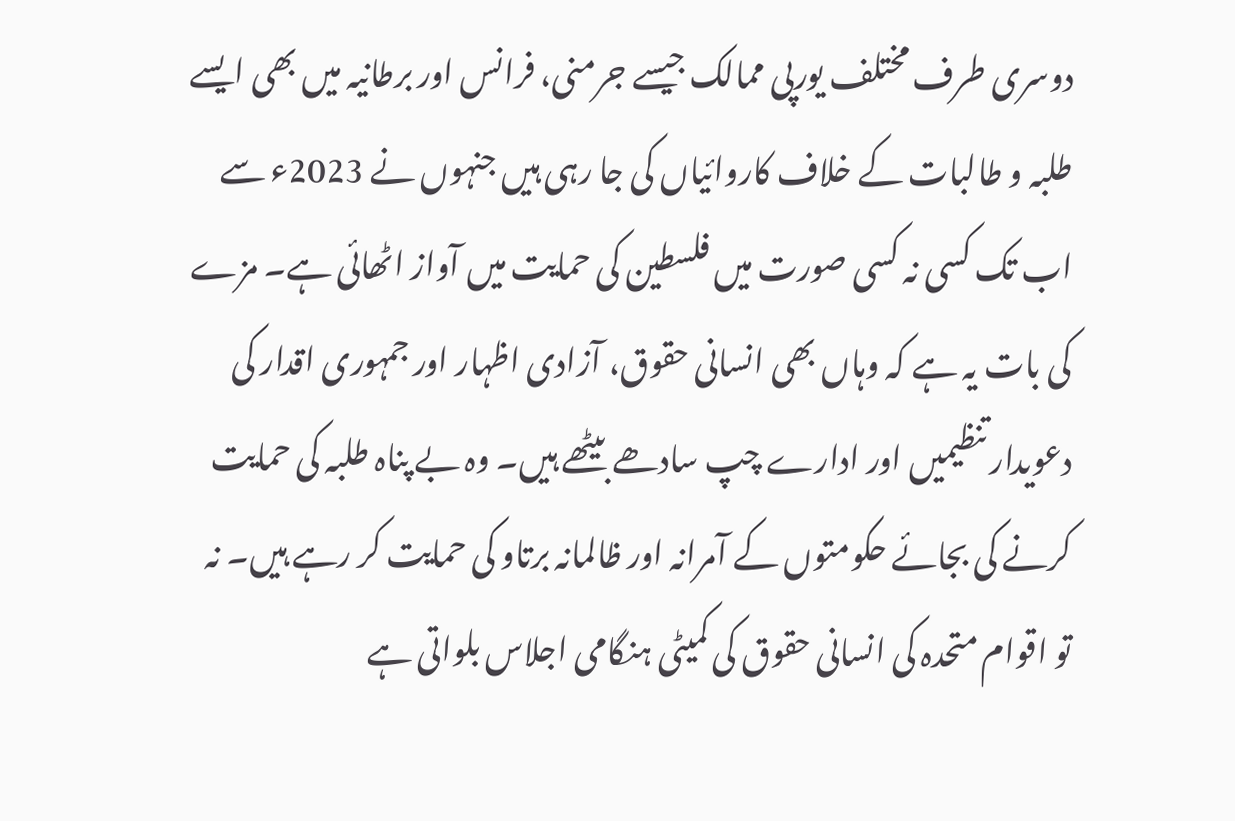دوسری طرف مختلف یورپی ممالک جیسے جرمنی، فرانس اور برطانیہ میں بھی ایسے طلبہ و طالبات کے خلاف کاروائیاں کی جا رہی ہیں جنہوں نے 2023ء سے اب تک کسی نہ کسی صورت میں فلسطین کی حمایت میں آواز اٹھائی ہے۔ مزے کی بات یہ ہے کہ وہاں بھی انسانی حقوق، آزادی اظہار اور جمہوری اقدار کی دعویدار تنظیمیں اور ادارے چپ سادھے بیٹھے ہیں۔ وہ بے پناہ طلبہ کی حمایت کرنے کی بجائے حکومتوں کے آمرانہ اور ظالمانہ برتاو کی حمایت کر رہے ہیں۔ نہ تو اقوام متحدہ کی انسانی حقوق کی کمیٹی ہنگامی اجلاس بلواتی ہے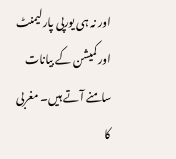اور نہ ہی یورپی پارلیمنٹ اور کمیشن کے بیانات سامنے آتے ہیں۔ مغربی کا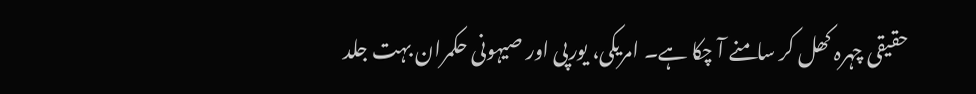حقیقی چہرہ کھل کر سامنے آ چکا ہے۔ امریکی، یورپی اور صیہونی حکمران بہت جلد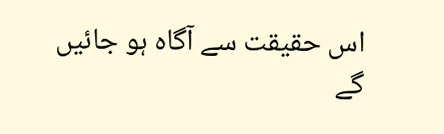اس حقیقت سے آگاہ ہو جائیں گے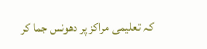کہ تعلیمی مراکز پر دھونس جما کر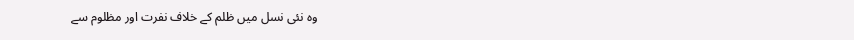وہ نئی نسل میں ظلم کے خلاف نفرت اور مظلوم سے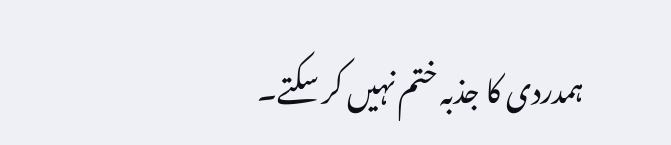ہمدردی کا جذبہ ختم نہیں کر سکتے۔